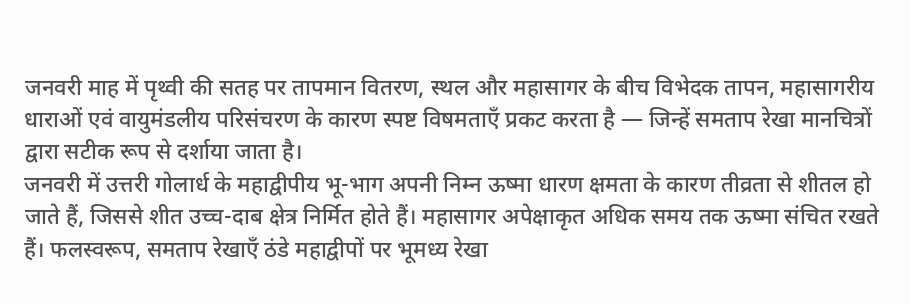जनवरी माह में पृथ्वी की सतह पर तापमान वितरण, स्थल और महासागर के बीच विभेदक तापन, महासागरीय धाराओं एवं वायुमंडलीय परिसंचरण के कारण स्पष्ट विषमताएँ प्रकट करता है — जिन्हें समताप रेखा मानचित्रों द्वारा सटीक रूप से दर्शाया जाता है।
जनवरी में उत्तरी गोलार्ध के महाद्वीपीय भू-भाग अपनी निम्न ऊष्मा धारण क्षमता के कारण तीव्रता से शीतल हो जाते हैं, जिससे शीत उच्च-दाब क्षेत्र निर्मित होते हैं। महासागर अपेक्षाकृत अधिक समय तक ऊष्मा संचित रखते हैं। फलस्वरूप, समताप रेखाएँ ठंडे महाद्वीपों पर भूमध्य रेखा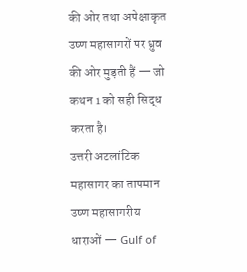की ओर तथा अपेक्षाकृत उष्ण महासागरों पर ध्रुव की ओर मुड़ती हैं — जो कथन 1 को सही सिद्ध करता है।
उत्तरी अटलांटिक महासागर का तापमान उष्ण महासागरीय धाराओं — Gulf of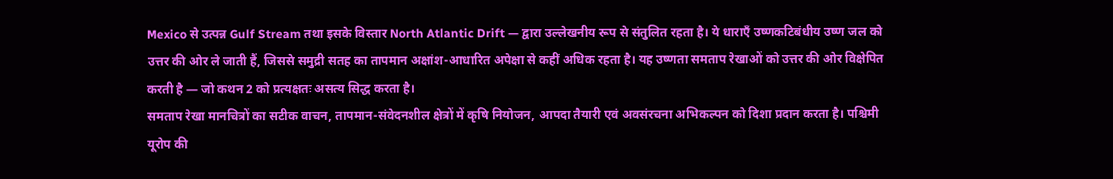Mexico से उत्पन्न Gulf Stream तथा इसके विस्तार North Atlantic Drift — द्वारा उल्लेखनीय रूप से संतुलित रहता है। ये धाराएँ उष्णकटिबंधीय उष्ण जल को उत्तर की ओर ले जाती हैं, जिससे समुद्री सतह का तापमान अक्षांश-आधारित अपेक्षा से कहीं अधिक रहता है। यह उष्णता समताप रेखाओं को उत्तर की ओर विक्षेपित करती है — जो कथन 2 को प्रत्यक्षतः असत्य सिद्ध करता है।
समताप रेखा मानचित्रों का सटीक वाचन, तापमान-संवेदनशील क्षेत्रों में कृषि नियोजन, आपदा तैयारी एवं अवसंरचना अभिकल्पन को दिशा प्रदान करता है। पश्चिमी यूरोप की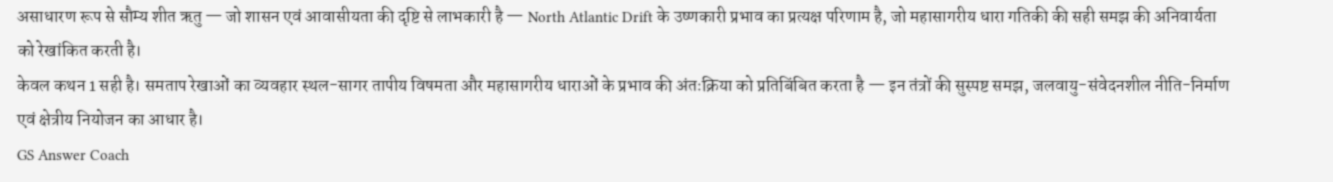असाधारण रूप से सौम्य शीत ऋतु — जो शासन एवं आवासीयता की दृष्टि से लाभकारी है — North Atlantic Drift के उष्णकारी प्रभाव का प्रत्यक्ष परिणाम है, जो महासागरीय धारा गतिकी की सही समझ की अनिवार्यता को रेखांकित करती है।
केवल कथन 1 सही है। समताप रेखाओं का व्यवहार स्थल-सागर तापीय विषमता और महासागरीय धाराओं के प्रभाव की अंतःक्रिया को प्रतिबिंबित करता है — इन तंत्रों की सुस्पष्ट समझ, जलवायु-संवेदनशील नीति-निर्माण एवं क्षेत्रीय नियोजन का आधार है।
GS Answer Coach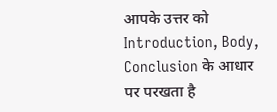आपके उत्तर को Introduction, Body, Conclusion के आधार पर परखता है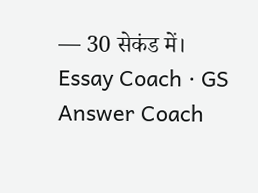— 30 सेकंड में।
Essay Coach · GS Answer Coach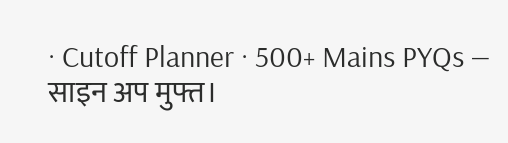· Cutoff Planner · 500+ Mains PYQs — साइन अप मुफ्त।